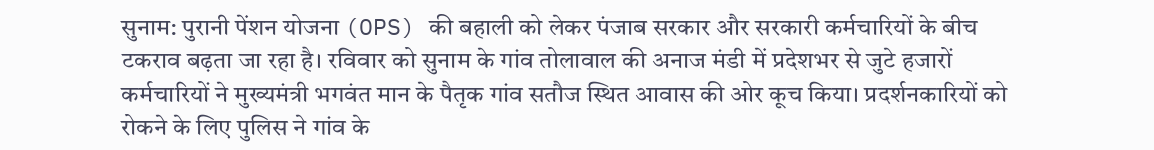सुनाम: पुरानी पेंशन योजना (OPS) की बहाली को लेकर पंजाब सरकार और सरकारी कर्मचारियों के बीच टकराव बढ़ता जा रहा है। रविवार को सुनाम के गांव तोलावाल की अनाज मंडी में प्रदेशभर से जुटे हजारों कर्मचारियों ने मुख्यमंत्री भगवंत मान के पैतृक गांव सतौज स्थित आवास की ओर कूच किया। प्रदर्शनकारियों को रोकने के लिए पुलिस ने गांव के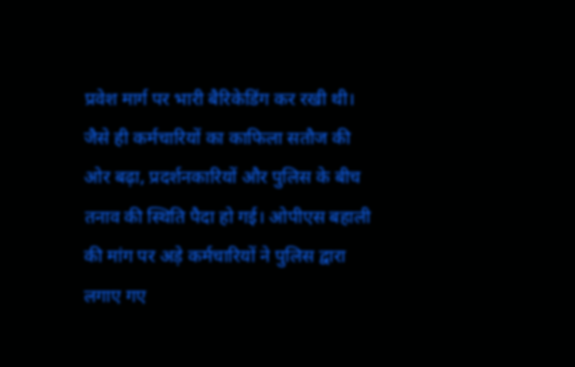प्रवेश मार्ग पर भारी बैरिकेडिंग कर रखी थी।
जैसे ही कर्मचारियों का काफिला सतौज की ओर बढ़ा, प्रदर्शनकारियों और पुलिस के बीच तनाव की स्थिति पैदा हो गई। ओपीएस बहाली की मांग पर अड़े कर्मचारियों ने पुलिस द्वारा लगाए गए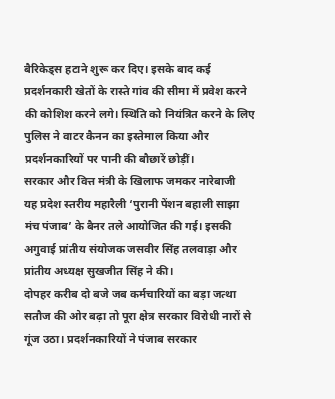बैरिकेड्स हटाने शुरू कर दिए। इसके बाद कई प्रदर्शनकारी खेतों के रास्ते गांव की सीमा में प्रवेश करने की कोशिश करने लगे। स्थिति को नियंत्रित करने के लिए पुलिस ने वाटर कैनन का इस्तेमाल किया और प्रदर्शनकारियों पर पानी की बौछारें छोड़ीं।
सरकार और वित्त मंत्री के खिलाफ जमकर नारेबाजी
यह प्रदेश स्तरीय महारैली ‘पुरानी पेंशन बहाली साझा मंच पंजाब’ के बैनर तले आयोजित की गई। इसकी अगुवाई प्रांतीय संयोजक जसवीर सिंह तलवाड़ा और प्रांतीय अध्यक्ष सुखजीत सिंह ने की।
दोपहर करीब दो बजे जब कर्मचारियों का बड़ा जत्था सतौज की ओर बढ़ा तो पूरा क्षेत्र सरकार विरोधी नारों से गूंज उठा। प्रदर्शनकारियों ने पंजाब सरकार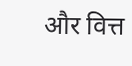और वित्त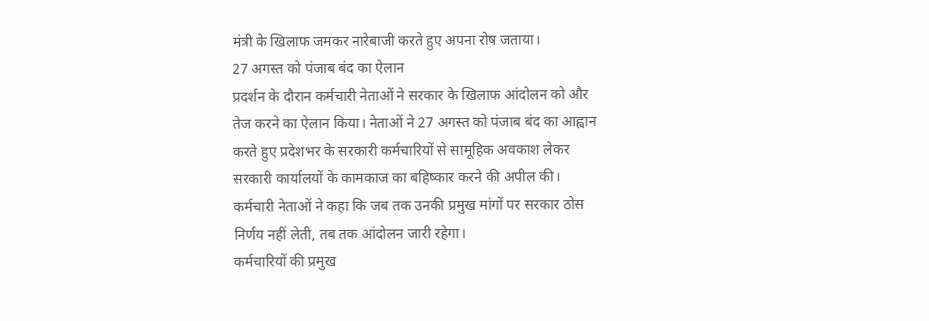मंत्री के खिलाफ जमकर नारेबाजी करते हुए अपना रोष जताया।
27 अगस्त को पंजाब बंद का ऐलान
प्रदर्शन के दौरान कर्मचारी नेताओं ने सरकार के खिलाफ आंदोलन को और तेज करने का ऐलान किया। नेताओं ने 27 अगस्त को पंजाब बंद का आह्वान करते हुए प्रदेशभर के सरकारी कर्मचारियों से सामूहिक अवकाश लेकर सरकारी कार्यालयों के कामकाज का बहिष्कार करने की अपील की।
कर्मचारी नेताओं ने कहा कि जब तक उनकी प्रमुख मांगों पर सरकार ठोस निर्णय नहीं लेती, तब तक आंदोलन जारी रहेगा।
कर्मचारियों की प्रमुख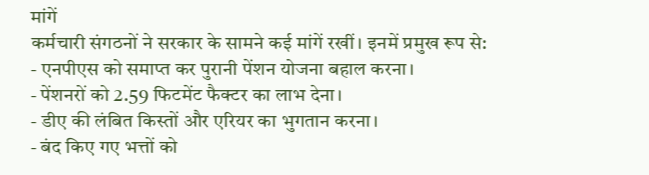मांगें
कर्मचारी संगठनों ने सरकार के सामने कई मांगें रखीं। इनमें प्रमुख रूप से:
- एनपीएस को समाप्त कर पुरानी पेंशन योजना बहाल करना।
- पेंशनरों को 2.59 फिटमेंट फैक्टर का लाभ देना।
- डीए की लंबित किस्तों और एरियर का भुगतान करना।
- बंद किए गए भत्तों को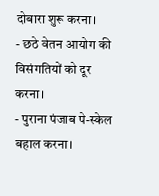दोबारा शुरू करना।
- छठे वेतन आयोग की विसंगतियों को दूर करना।
- पुराना पंजाब पे-स्केल बहाल करना।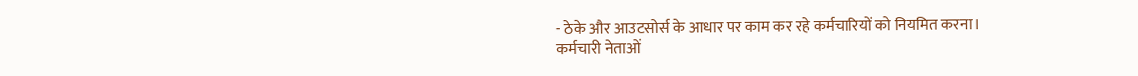- ठेके और आउटसोर्स के आधार पर काम कर रहे कर्मचारियों को नियमित करना।
कर्मचारी नेताओं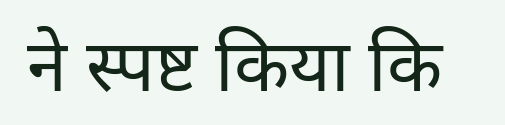ने स्पष्ट किया कि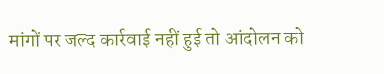मांगों पर जल्द कार्रवाई नहीं हुई तो आंदोलन को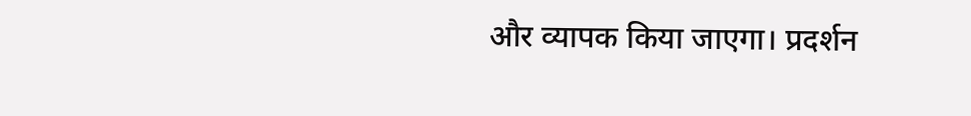और व्यापक किया जाएगा। प्रदर्शन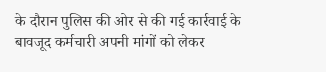के दौरान पुलिस की ओर से की गई कार्रवाई के बावजूद कर्मचारी अपनी मांगों को लेकर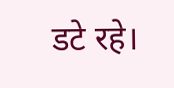डटे रहे।